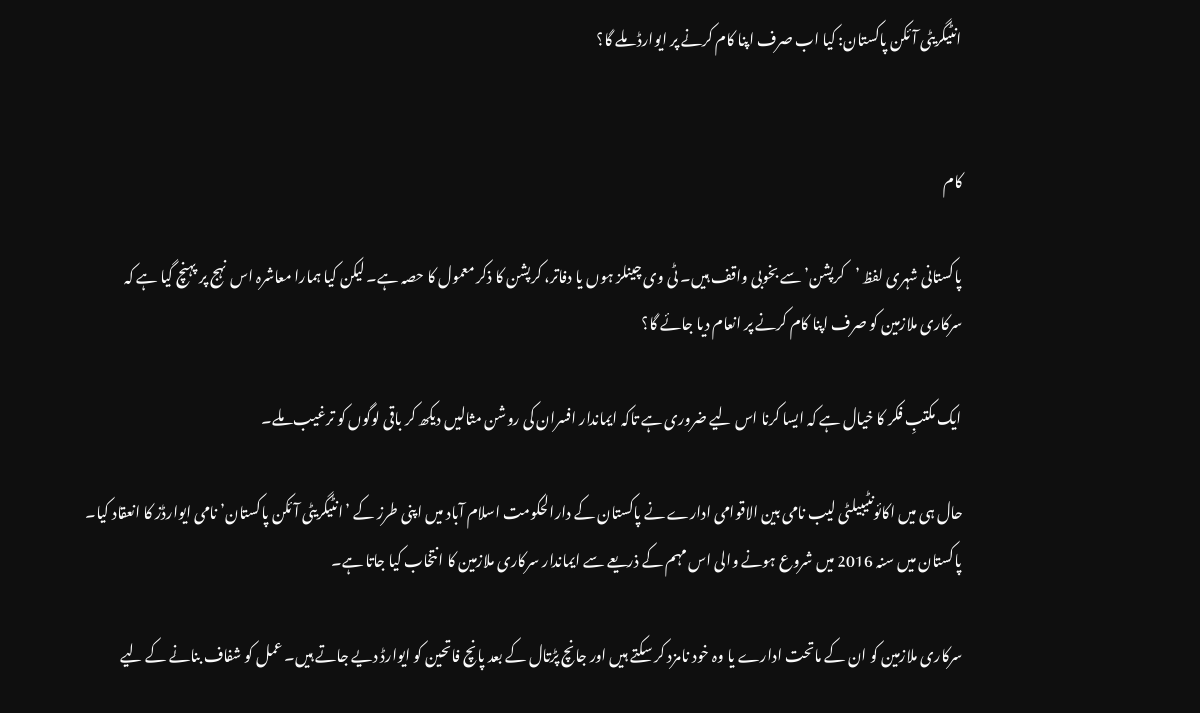انٹیگریٹی آئکن پاکستان: کیا اب صرف اپنا کام کرنے پر ایوارڈ ملے گا؟


کام

پاکستانی شہری لفظ ’کرپشن’ سے بخوبی واقف ہیں۔ ٹی وی چینلز ہوں یا دفاتر، کرپشن کا ذکر معمول کا حصہ ہے۔ لیکن کیا ہمارا معاشرہ اس نہج پر پہنچ گیا ہے کہ سرکاری ملازمین کو صرف اپنا کام کرنے پر انعام دیا جائے گا؟

ایک مکتبِ فکر کا خیال ہے کہ ایسا کرنا اس لیے ضروری ہے تاکہ ایماندار افسران کی روشن مثالیں دیکھ کر باقی لوگوں کو ترغیب ملے۔

حال ہی میں اکائونٹیبیلٹی لیب نامی بین الاقوامی ادارے نے پاکستان کے دارالحکومت اسلام آباد میں اپنی طرز کے ’انٹیگریٹی آئکن پاکستان’ نامی ایوارڈز کا انعقاد کیا۔ پاکستان میں سنہ 2016 میں شروع ہونے والی اس مہم کے ذریعے سے ایماندار سرکاری ملازمین کا انتخاب کیا جاتا ہے۔

سرکاری ملازمین کو ان کے ماتحت ادارے یا وہ خود نامزد کر سکتے ہیں اور جانچ پڑتال کے بعد پانچ فاتحین کو ایوارڈ دیے جاتے ہیں۔ عمل کو شفاف بنانے کے لیے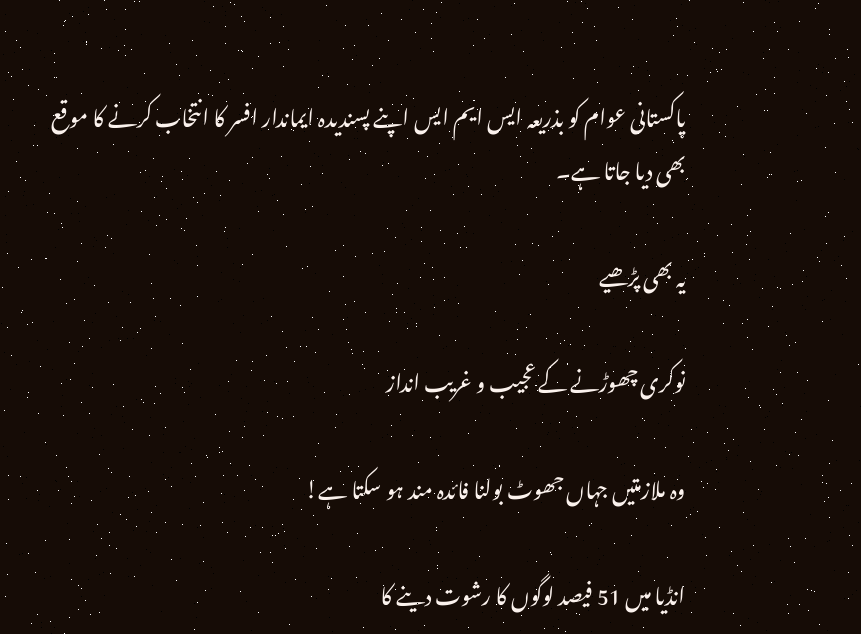پاکستانی عوام کو بذریعہ ایس ایم ایس اپنے پسندیدہ ایماندار افسر کا انتخاب کرنے کا موقع بھی دیا جاتا ہے۔

یہ بھی پڑھیے

نوکری چھوڑنے کے عجیب و غریب انداز

وہ ملازمتیں جہاں جھوٹ بولنا فائدہ مند ہو سکتا ہے!

انڈیا میں 51 فیصد لوگوں کا رشوت دینے کا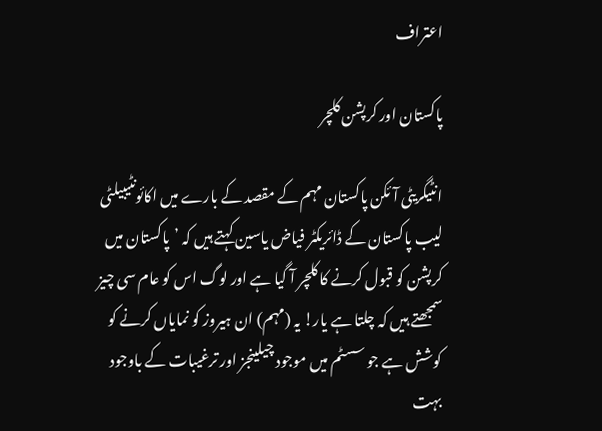اعتراف

پاکستان اور کرپشن کلچر

انٹیگریٹی آئکن پاکستان مہم کے مقصد کے بارے میں اکائونٹیبیلٹی لیب پاکستان کے ڈائریکٹر فیاض یاسین کہتے ہیں کہ ’پاکستان میں کرپشن کو قبول کرنے کا کلچر آ گیا ہے اور لوگ اس کو عام سی چیز سمجھتے ہیں کہ چلتا ہے یار! یہ (مہم) ان ہیروز کو نمایاں کرنے کو کوشش ہے جو سسٹم میں موجود چیلینجز اور ترغیبات کے باوجود بہت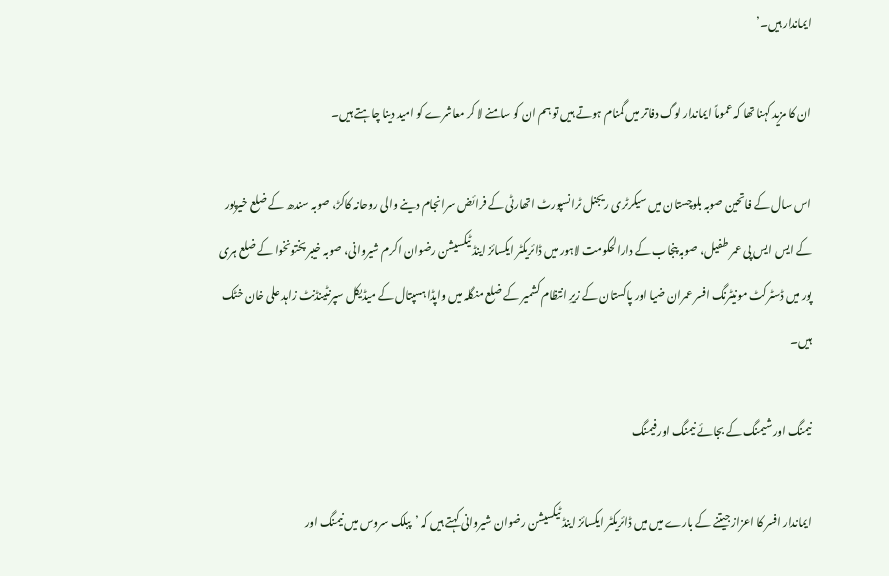ایماندار ہیں۔’

ان کا مزید کہنا تھا کہ عموماً ایماندار لوگ دفاتر میں گمنام ہوتے ہیں تو ہم ان کو سامنے لا کر معاشرے کو امید دینا چاہتے ہیں۔

اس سال کے فاتحین صوبہ بلوچستان میں سیکرٹری ریجنل ٹرانسپورٹ اتھارٹی کے فرائض سرانجام دینے والی روحانہ کاکڑ، صوبہ سندھ کے ضلع خیرپور کے ایس ایس پی عمر طفیل، صوبہ پنجاب کے دارالحکومت لاہور میں ڈائریکٹر ایکسائز اینڈ ٹیکسیشن رضوان اکرم شیروانی، صوبہ خیبر پختونخوا کے ضلع ہری پور میں ڈسٹرکٹ مونیٹرنگ افسر عمران ضیا اور پاکستان کے زیرِ انتظام کشمیر کے ضلع منگلہ میں واپڈا ہسپتال کے میڈیکل سپرنٹینڈنٹ زاہد علی خان خٹک ہیں۔

نیمنگ اور شیمنگ کے بجائے نیمنگ اور فیمنگ

ایماندار افسر کا اعزاز جیتنے کے بارے میں میں ڈائریکٹر ایکسائز اینڈ ٹیکسیشن رضوان شیروانی کہتے ہیں کہ ’پبلک سروس میں نیمنگ اور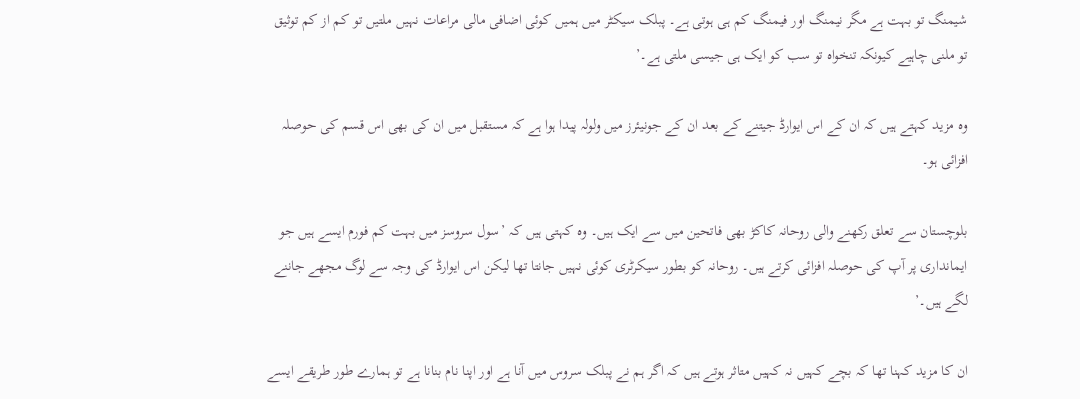شیمنگ تو بہت ہے مگر نیمنگ اور فیمنگ کم ہی ہوتی ہے۔ پبلک سیکٹر میں ہمیں کوئی اضافی مالی مراعات نہیں ملتیں تو کم از کم توثیق تو ملنی چاہیے کیونکہ تنخواہ تو سب کو ایک ہی جیسی ملتی ہے۔’

وہ مزید کہتے ہیں کہ ان کے اس ایوارڈ جیتنے کے بعد ان کے جونیئرز میں ولولہ پیدا ہوا ہے کہ مستقبل میں ان کی بھی اس قسم کی حوصلہ افزائی ہو۔

بلوچستان سے تعلق رکھنے والی روحانہ کاکڑ بھی فاتحین میں سے ایک ہیں۔ وہ کہتی ہیں کہ ’سول سروسز میں بہت کم فورم ایسے ہیں جو ایمانداری پر آپ کی حوصلہ افزائی کرتے ہیں۔ روحانہ کو بطور سیکرٹری کوئی نہیں جانتا تھا لیکن اس ایوارڈ کی وجہ سے لوگ مجھے جاننے لگے ہیں۔’

ان کا مزید کہنا تھا کہ بچے کہیں نہ کہیں متاثر ہوتے ہیں کہ اگر ہم نے پبلک سروس میں آنا ہے اور اپنا نام بنانا ہے تو ہمارے طور طریقے ایسے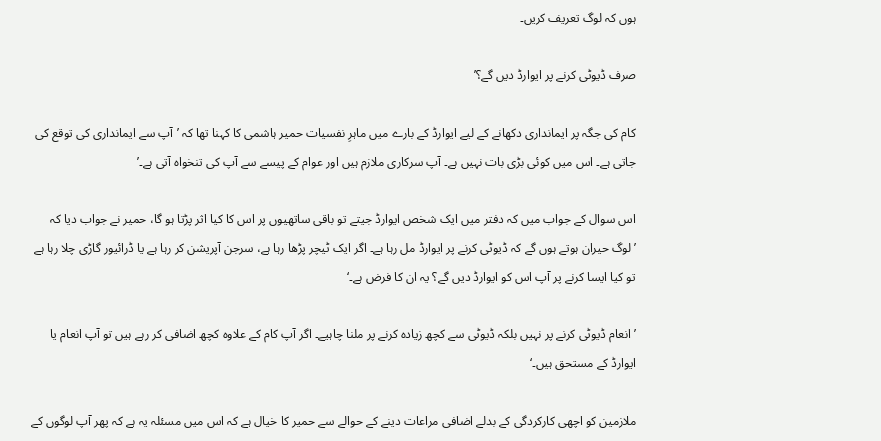ہوں کہ لوگ تعریف کریں۔

صرف ڈیوٹی کرنے پر ایوارڈ دیں گے؟’

کام کی جگہ پر ایمانداری دکھانے کے لیے ایوارڈ کے بارے میں ماہرِ نفسیات حمیر ہاشمی کا کہنا تھا کہ ’آپ سے ایمانداری کی توقع کی جاتی ہے۔ اس میں کوئی بڑی بات نہیں ہے۔ آپ سرکاری ملازم ہیں اور عوام کے پیسے سے آپ کی تنخواہ آتی ہے۔’

اس سوال کے جواب میں کہ دفتر میں ایک شخص ایوارڈ جیتے تو باقی ساتھیوں پر اس کا کیا اثر پڑتا ہو گا، حمیر نے جواب دیا کہ ’لوگ حیران ہوتے ہوں گے کہ ڈیوٹی کرنے پر ایوارڈ مل رہا ہے۔ اگر ایک ٹیچر پڑھا رہا ہے، سرجن آپریشن کر رہا ہے یا ڈرائیور گاڑی چلا رہا ہے تو کیا ایسا کرنے پر آپ اس کو ایوارڈ دیں گے؟ یہ ان کا فرض ہے۔‘

’انعام ڈیوٹی کرنے پر نہیں بلکہ ڈیوٹی سے کچھ زیادہ کرنے پر ملنا چاہیے۔ اگر آپ کام کے علاوہ کچھ اضافی کر رہے ہیں تو آپ انعام یا ایوارڈ کے مستحق ہیں۔‘

ملازمین کو اچھی کارکردگی کے بدلے اضافی مراعات دینے کے حوالے سے حمیر کا خیال ہے کہ اس میں مسئلہ یہ ہے کہ پھر آپ لوگوں کے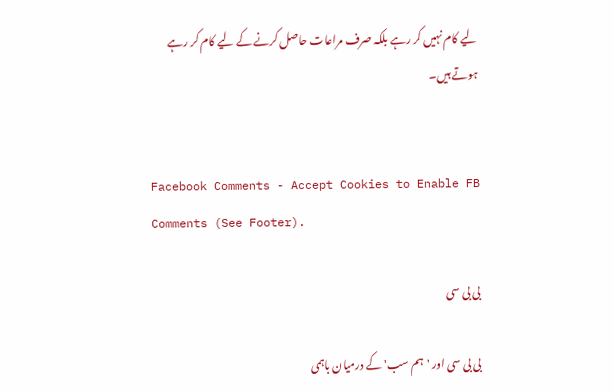لیے کام نہیں کر رہے بلکہ صرف مراعات حاصل کرنے کے لیے کام کر رہے ہوتے ہیں۔


Facebook Comments - Accept Cookies to Enable FB Comments (See Footer).

بی بی سی

بی بی سی اور 'ہم سب' کے درمیان باہمی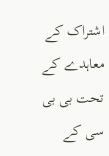اشتراک کے معاہدے کے تحت بی بی سی کے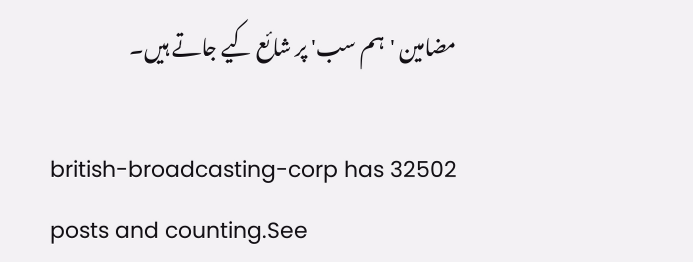مضامین 'ہم سب' پر شائع کیے جاتے ہیں۔

british-broadcasting-corp has 32502 posts and counting.See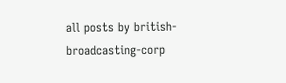all posts by british-broadcasting-corp